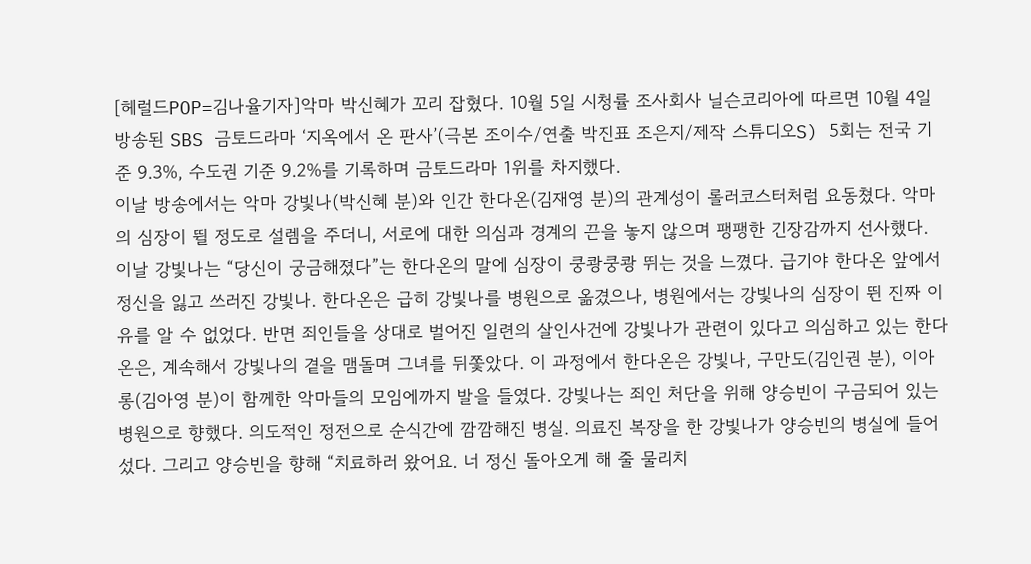[헤럴드POP=김나율기자]악마 박신혜가 꼬리 잡혔다. 10월 5일 시청률 조사회사 닐슨코리아에 따르면 10월 4일 방송된 SBS 금토드라마 ‘지옥에서 온 판사’(극본 조이수/연출 박진표 조은지/제작 스튜디오S) 5회는 전국 기준 9.3%, 수도권 기준 9.2%를 기록하며 금토드라마 1위를 차지했다.
이날 방송에서는 악마 강빛나(박신혜 분)와 인간 한다온(김재영 분)의 관계성이 롤러코스터처럼 요동쳤다. 악마의 심장이 뛸 정도로 설렘을 주더니, 서로에 대한 의심과 경계의 끈을 놓지 않으며 팽팽한 긴장감까지 선사했다.
이날 강빛나는 “당신이 궁금해졌다”는 한다온의 말에 심장이 쿵쾅쿵쾅 뛰는 것을 느꼈다. 급기야 한다온 앞에서 정신을 잃고 쓰러진 강빛나. 한다온은 급히 강빛나를 병원으로 옮겼으나, 병원에서는 강빛나의 심장이 뛴 진짜 이유를 알 수 없었다. 반면 죄인들을 상대로 벌어진 일련의 살인사건에 강빛나가 관련이 있다고 의심하고 있는 한다온은, 계속해서 강빛나의 곁을 맴돌며 그녀를 뒤쫓았다. 이 과정에서 한다온은 강빛나, 구만도(김인권 분), 이아롱(김아영 분)이 함께한 악마들의 모임에까지 발을 들였다. 강빛나는 죄인 처단을 위해 양승빈이 구금되어 있는 병원으로 향했다. 의도적인 정전으로 순식간에 깜깜해진 병실. 의료진 복장을 한 강빛나가 양승빈의 병실에 들어섰다. 그리고 양승빈을 향해 “치료하러 왔어요. 너 정신 돌아오게 해 줄 물리치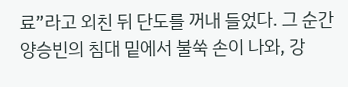료”라고 외친 뒤 단도를 꺼내 들었다. 그 순간 양승빈의 침대 밑에서 불쑥 손이 나와, 강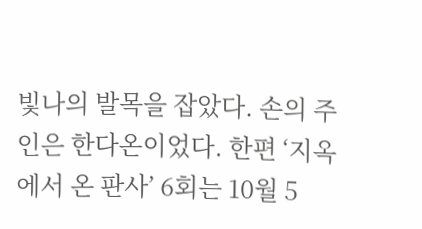빛나의 발목을 잡았다. 손의 주인은 한다온이었다. 한편 ‘지옥에서 온 판사’ 6회는 10월 5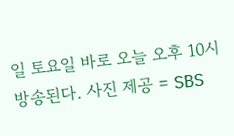일 토요일 바로 오늘 오후 10시 방송된다. 사진 제공 = SBS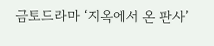금토드라마 ‘지옥에서 온 판사’